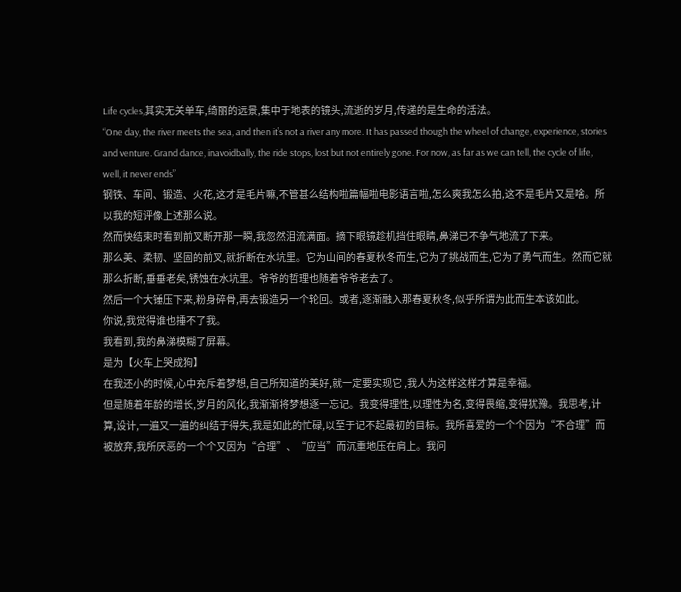Life cycles,其实无关单车,绮丽的远景,集中于地表的镜头,流逝的岁月,传递的是生命的活法。
“One day, the river meets the sea, and then it’s not a river any more. It has passed though the wheel of change, experience, stories and venture. Grand dance, inavoidbally, the ride stops, lost but not entirely gone. For now, as far as we can tell, the cycle of life, well, it never ends”
钢铁、车间、锻造、火花,这才是毛片嘛,不管甚么结构啦篇幅啦电影语言啦,怎么爽我怎么拍,这不是毛片又是啥。所以我的短评像上述那么说。
然而快结束时看到前叉断开那一瞬,我忽然泪流满面。摘下眼镜趁机挡住眼睛,鼻涕已不争气地流了下来。
那么美、柔韧、坚固的前叉,就折断在水坑里。它为山间的春夏秋冬而生,它为了挑战而生,它为了勇气而生。然而它就那么折断,垂垂老矣,锈蚀在水坑里。爷爷的哲理也随着爷爷老去了。
然后一个大锤压下来,粉身碎骨,再去锻造另一个轮回。或者,逐渐融入那春夏秋冬,似乎所谓为此而生本该如此。
你说,我觉得谁也捶不了我。
我看到,我的鼻涕模糊了屏幕。
是为【火车上哭成狗】
在我还小的时候,心中充斥着梦想,自己所知道的美好,就一定要实现它 ,我人为这样这样才算是幸福。
但是随着年龄的增长,岁月的风化,我渐渐将梦想逐一忘记。我变得理性,以理性为名,变得畏缩,变得犹豫。我思考,计算,设计,一遍又一遍的纠结于得失,我是如此的忙碌,以至于记不起最初的目标。我所喜爱的一个个因为“不合理”而被放弃,我所厌恶的一个个又因为“合理”、“应当”而沉重地压在肩上。我问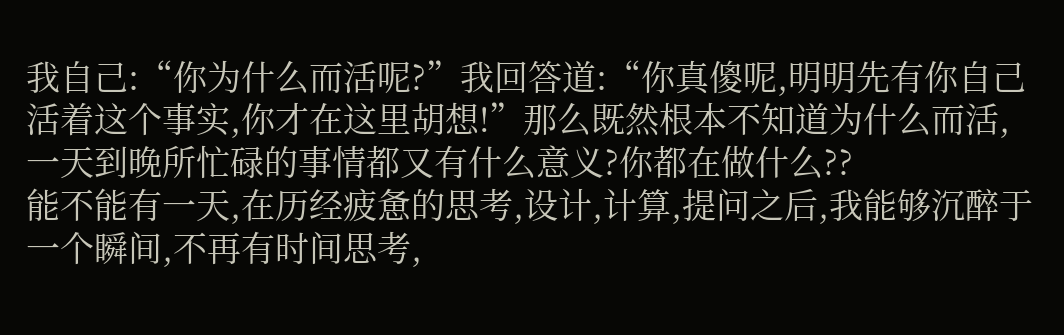我自己:“你为什么而活呢?”我回答道:“你真傻呢,明明先有你自己活着这个事实,你才在这里胡想!”那么既然根本不知道为什么而活,一天到晚所忙碌的事情都又有什么意义?你都在做什么??
能不能有一天,在历经疲惫的思考,设计,计算,提问之后,我能够沉醉于一个瞬间,不再有时间思考,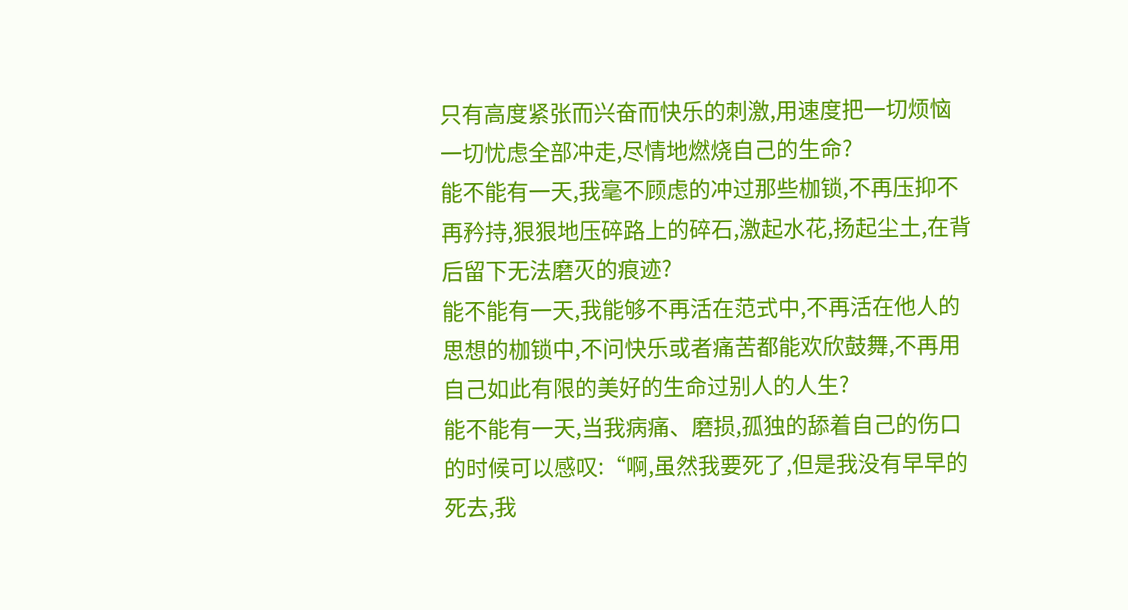只有高度紧张而兴奋而快乐的刺激,用速度把一切烦恼一切忧虑全部冲走,尽情地燃烧自己的生命?
能不能有一天,我毫不顾虑的冲过那些枷锁,不再压抑不再矜持,狠狠地压碎路上的碎石,激起水花,扬起尘土,在背后留下无法磨灭的痕迹?
能不能有一天,我能够不再活在范式中,不再活在他人的思想的枷锁中,不问快乐或者痛苦都能欢欣鼓舞,不再用自己如此有限的美好的生命过别人的人生?
能不能有一天,当我病痛、磨损,孤独的舔着自己的伤口的时候可以感叹:“啊,虽然我要死了,但是我没有早早的死去,我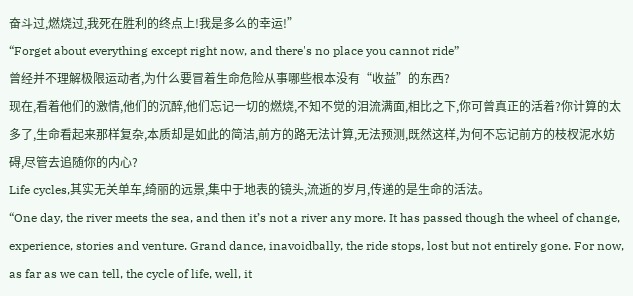奋斗过,燃烧过,我死在胜利的终点上!我是多么的幸运!”
“Forget about everything except right now, and there's no place you cannot ride”
曾经并不理解极限运动者,为什么要冒着生命危险从事哪些根本没有“收益”的东西?
现在,看着他们的激情,他们的沉醉,他们忘记一切的燃烧,不知不觉的泪流满面,相比之下,你可曾真正的活着?你计算的太多了,生命看起来那样复杂,本质却是如此的简洁,前方的路无法计算,无法预测,既然这样,为何不忘记前方的枝杈泥水妨碍,尽管去追随你的内心?
Life cycles,其实无关单车,绮丽的远景,集中于地表的镜头,流逝的岁月,传递的是生命的活法。
“One day, the river meets the sea, and then it’s not a river any more. It has passed though the wheel of change, experience, stories and venture. Grand dance, inavoidbally, the ride stops, lost but not entirely gone. For now, as far as we can tell, the cycle of life, well, it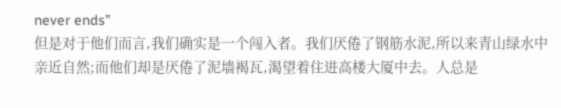never ends”
但是对于他们而言,我们确实是一个闯入者。我们厌倦了钢筋水泥,所以来青山绿水中亲近自然;而他们却是厌倦了泥墙褐瓦,渴望着住进高楼大厦中去。人总是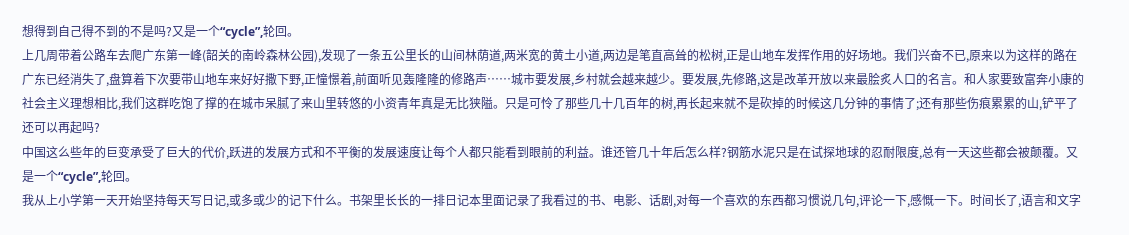想得到自己得不到的不是吗?又是一个“cycle”,轮回。
上几周带着公路车去爬广东第一峰(韶关的南岭森林公园),发现了一条五公里长的山间林荫道,两米宽的黄土小道,两边是笔直高耸的松树,正是山地车发挥作用的好场地。我们兴奋不已,原来以为这样的路在广东已经消失了,盘算着下次要带山地车来好好撒下野,正憧憬着,前面听见轰隆隆的修路声……城市要发展,乡村就会越来越少。要发展,先修路,这是改革开放以来最脍炙人口的名言。和人家要致富奔小康的社会主义理想相比,我们这群吃饱了撑的在城市呆腻了来山里转悠的小资青年真是无比狭隘。只是可怜了那些几十几百年的树,再长起来就不是砍掉的时候这几分钟的事情了;还有那些伤痕累累的山,铲平了还可以再起吗?
中国这么些年的巨变承受了巨大的代价,跃进的发展方式和不平衡的发展速度让每个人都只能看到眼前的利益。谁还管几十年后怎么样?钢筋水泥只是在试探地球的忍耐限度,总有一天这些都会被颠覆。又是一个“cycle”,轮回。
我从上小学第一天开始坚持每天写日记,或多或少的记下什么。书架里长长的一排日记本里面记录了我看过的书、电影、话剧,对每一个喜欢的东西都习惯说几句,评论一下,感慨一下。时间长了,语言和文字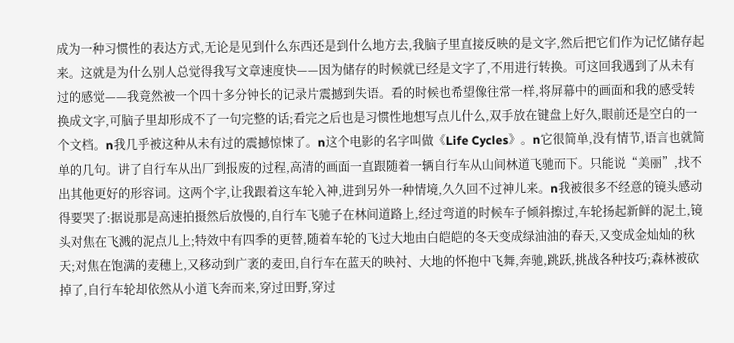成为一种习惯性的表达方式,无论是见到什么东西还是到什么地方去,我脑子里直接反映的是文字,然后把它们作为记忆储存起来。这就是为什么别人总觉得我写文章速度快——因为储存的时候就已经是文字了,不用进行转换。可这回我遇到了从未有过的感觉——我竟然被一个四十多分钟长的记录片震撼到失语。看的时候也希望像往常一样,将屏幕中的画面和我的感受转换成文字,可脑子里却形成不了一句完整的话;看完之后也是习惯性地想写点儿什么,双手放在键盘上好久,眼前还是空白的一个文档。n我几乎被这种从未有过的震撼惊悚了。n这个电影的名字叫做《Life Cycles》。n它很简单,没有情节,语言也就简单的几句。讲了自行车从出厂到报废的过程,高清的画面一直跟随着一辆自行车从山间林道飞驰而下。只能说“美丽”,找不出其他更好的形容词。这两个字,让我跟着这车轮入神,进到另外一种情境,久久回不过神儿来。n我被很多不经意的镜头感动得要哭了:据说那是高速拍摄然后放慢的,自行车飞驰子在林间道路上,经过弯道的时候车子倾斜擦过,车轮扬起新鲜的泥土,镜头对焦在飞溅的泥点儿上;特效中有四季的更替,随着车轮的飞过大地由白皑皑的冬天变成绿油油的春天,又变成金灿灿的秋天;对焦在饱满的麦穗上,又移动到广袤的麦田,自行车在蓝天的映衬、大地的怀抱中飞舞,奔驰,跳跃,挑战各种技巧;森林被砍掉了,自行车轮却依然从小道飞奔而来,穿过田野,穿过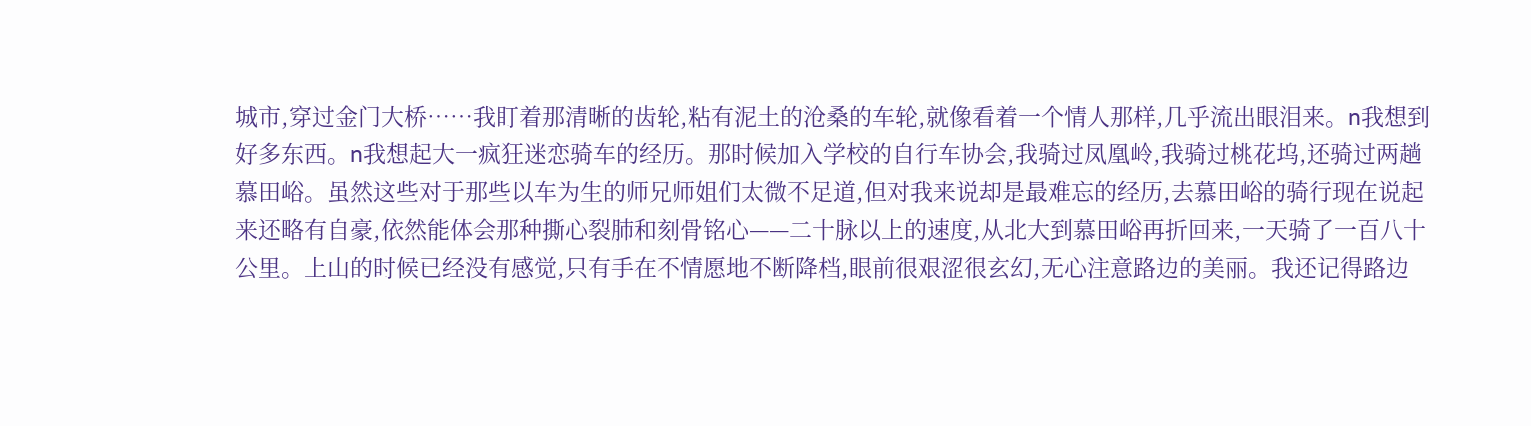城市,穿过金门大桥……我盯着那清晰的齿轮,粘有泥土的沧桑的车轮,就像看着一个情人那样,几乎流出眼泪来。n我想到好多东西。n我想起大一疯狂迷恋骑车的经历。那时候加入学校的自行车协会,我骑过凤凰岭,我骑过桃花坞,还骑过两趟慕田峪。虽然这些对于那些以车为生的师兄师姐们太微不足道,但对我来说却是最难忘的经历,去慕田峪的骑行现在说起来还略有自豪,依然能体会那种撕心裂肺和刻骨铭心——二十脉以上的速度,从北大到慕田峪再折回来,一天骑了一百八十公里。上山的时候已经没有感觉,只有手在不情愿地不断降档,眼前很艰涩很玄幻,无心注意路边的美丽。我还记得路边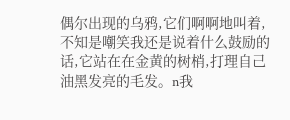偶尔出现的乌鸦,它们啊啊地叫着,不知是嘲笑我还是说着什么鼓励的话,它站在在金黄的树梢,打理自己油黑发亮的毛发。n我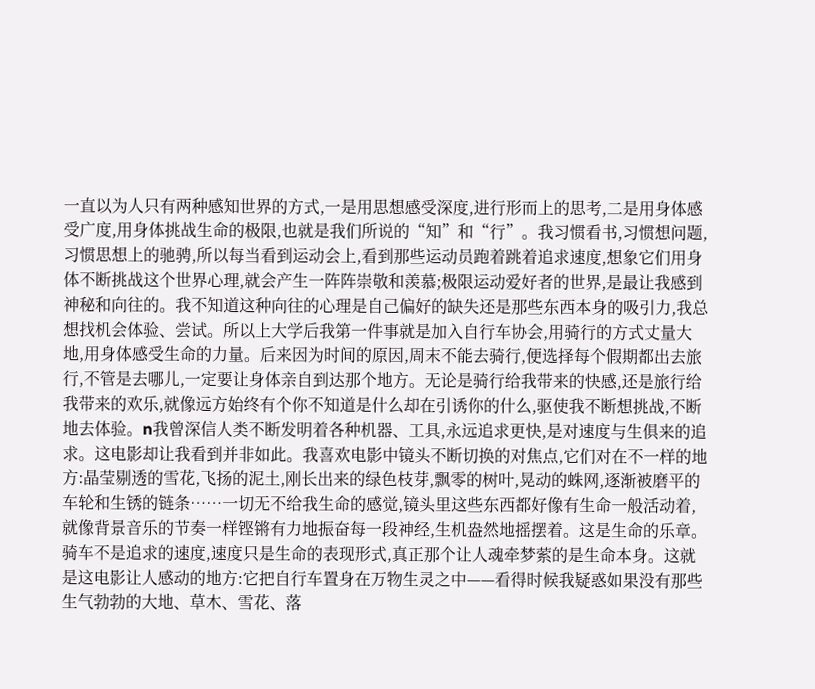一直以为人只有两种感知世界的方式,一是用思想感受深度,进行形而上的思考,二是用身体感受广度,用身体挑战生命的极限,也就是我们所说的“知”和“行”。我习惯看书,习惯想问题,习惯思想上的驰骋,所以每当看到运动会上,看到那些运动员跑着跳着追求速度,想象它们用身体不断挑战这个世界心理,就会产生一阵阵崇敬和羡慕;极限运动爱好者的世界,是最让我感到神秘和向往的。我不知道这种向往的心理是自己偏好的缺失还是那些东西本身的吸引力,我总想找机会体验、尝试。所以上大学后我第一件事就是加入自行车协会,用骑行的方式丈量大地,用身体感受生命的力量。后来因为时间的原因,周末不能去骑行,便选择每个假期都出去旅行,不管是去哪儿,一定要让身体亲自到达那个地方。无论是骑行给我带来的快感,还是旅行给我带来的欢乐,就像远方始终有个你不知道是什么却在引诱你的什么,驱使我不断想挑战,不断地去体验。n我曾深信人类不断发明着各种机器、工具,永远追求更快,是对速度与生俱来的追求。这电影却让我看到并非如此。我喜欢电影中镜头不断切换的对焦点,它们对在不一样的地方:晶莹剔透的雪花,飞扬的泥土,刚长出来的绿色枝芽,飘零的树叶,晃动的蛛网,逐渐被磨平的车轮和生锈的链条……一切无不给我生命的感觉,镜头里这些东西都好像有生命一般活动着,就像背景音乐的节奏一样铿锵有力地振奋每一段神经,生机盎然地摇摆着。这是生命的乐章。骑车不是追求的速度,速度只是生命的表现形式,真正那个让人魂牵梦萦的是生命本身。这就是这电影让人感动的地方:它把自行车置身在万物生灵之中——看得时候我疑惑如果没有那些生气勃勃的大地、草木、雪花、落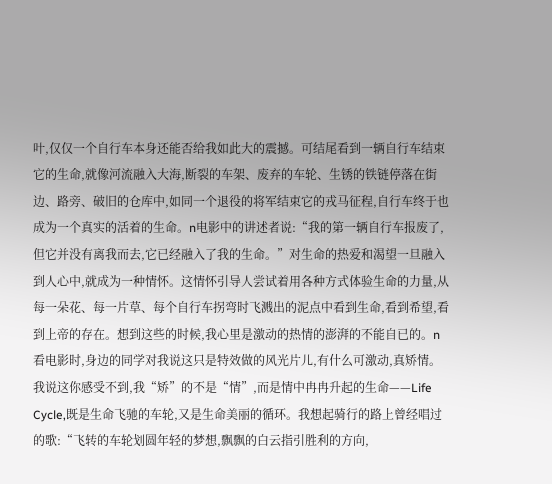叶,仅仅一个自行车本身还能否给我如此大的震撼。可结尾看到一辆自行车结束它的生命,就像河流融入大海,断裂的车架、废弃的车轮、生锈的铁链停落在街边、路旁、破旧的仓库中,如同一个退役的将军结束它的戎马征程,自行车终于也成为一个真实的活着的生命。n电影中的讲述者说:“我的第一辆自行车报废了,但它并没有离我而去,它已经融入了我的生命。”对生命的热爱和渴望一旦融入到人心中,就成为一种情怀。这情怀引导人尝试着用各种方式体验生命的力量,从每一朵花、每一片草、每个自行车拐弯时飞溅出的泥点中看到生命,看到希望,看到上帝的存在。想到这些的时候,我心里是激动的热情的澎湃的不能自已的。n看电影时,身边的同学对我说这只是特效做的风光片儿,有什么可激动,真矫情。我说这你感受不到,我“矫”的不是“情”,而是情中冉冉升起的生命——Life Cycle,既是生命飞驰的车轮,又是生命美丽的循环。我想起骑行的路上曾经唱过的歌:“飞转的车轮划圆年轻的梦想,飘飘的白云指引胜利的方向,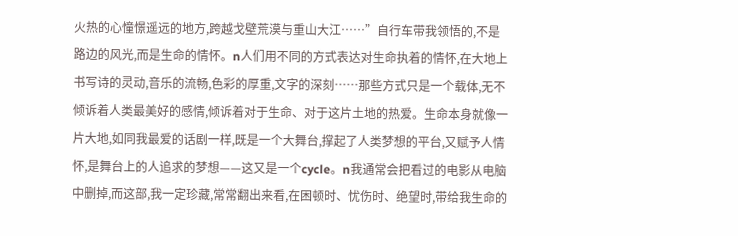火热的心憧憬遥远的地方,跨越戈壁荒漠与重山大江……”自行车带我领悟的,不是路边的风光,而是生命的情怀。n人们用不同的方式表达对生命执着的情怀,在大地上书写诗的灵动,音乐的流畅,色彩的厚重,文字的深刻……那些方式只是一个载体,无不倾诉着人类最美好的感情,倾诉着对于生命、对于这片土地的热爱。生命本身就像一片大地,如同我最爱的话剧一样,既是一个大舞台,撑起了人类梦想的平台,又赋予人情怀,是舞台上的人追求的梦想——这又是一个cycle。n我通常会把看过的电影从电脑中删掉,而这部,我一定珍藏,常常翻出来看,在困顿时、忧伤时、绝望时,带给我生命的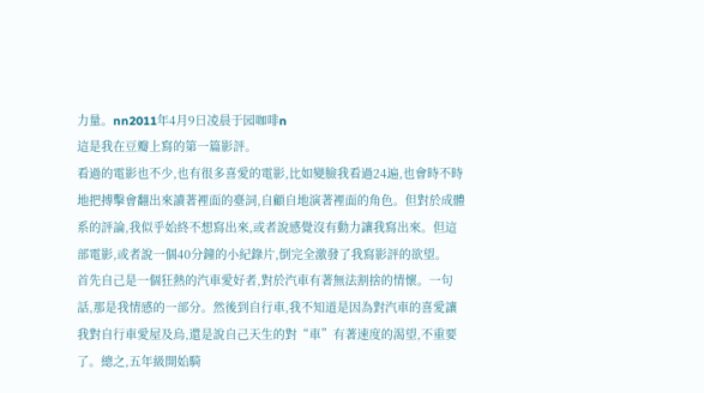力量。nn2011年4月9日凌晨于园咖啡n
這是我在豆瓣上寫的第一篇影評。
看過的電影也不少,也有很多喜愛的電影,比如變臉我看過24遍,也會時不時地把搏擊會翻出來讀著裡面的臺詞,自顧自地演著裡面的角色。但對於成體系的評論,我似乎始終不想寫出來,或者說感覺沒有動力讓我寫出來。但這部電影,或者說一個40分鐘的小紀錄片,倒完全激發了我寫影評的欲望。
首先自己是一個狂熱的汽車愛好者,對於汽車有著無法割捨的情懷。一句話,那是我情感的一部分。然後到自行車,我不知道是因為對汽車的喜愛讓我對自行車愛屋及烏,還是說自己天生的對“車”有著速度的渴望,不重要了。總之,五年級開始騎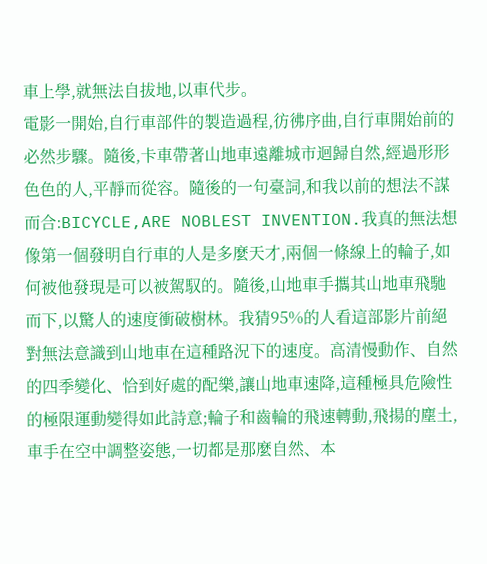車上學,就無法自拔地,以車代步。
電影一開始,自行車部件的製造過程,彷彿序曲,自行車開始前的必然步驟。隨後,卡車帶著山地車遠離城市迴歸自然,經過形形色色的人,平靜而從容。隨後的一句臺詞,和我以前的想法不謀而合:BICYCLE,ARE NOBLEST INVENTION.我真的無法想像第一個發明自行車的人是多麼天才,兩個一條線上的輪子,如何被他發現是可以被駕馭的。隨後,山地車手攜其山地車飛馳而下,以驚人的速度衝破樹林。我猜95%的人看這部影片前絕對無法意識到山地車在這種路況下的速度。高清慢動作、自然的四季變化、恰到好處的配樂,讓山地車速降,這種極具危險性的極限運動變得如此詩意;輪子和齒輪的飛速轉動,飛揚的塵土,車手在空中調整姿態,一切都是那麼自然、本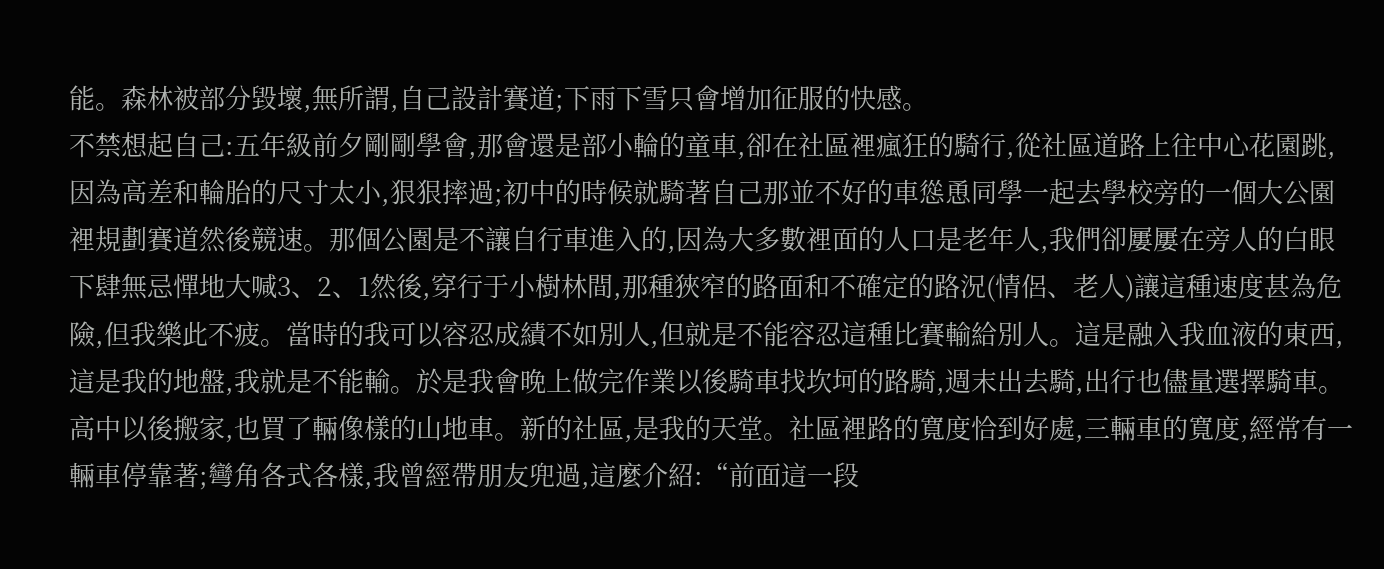能。森林被部分毀壞,無所謂,自己設計賽道;下雨下雪只會增加征服的快感。
不禁想起自己:五年級前夕剛剛學會,那會還是部小輪的童車,卻在社區裡瘋狂的騎行,從社區道路上往中心花園跳,因為高差和輪胎的尺寸太小,狠狠摔過;初中的時候就騎著自己那並不好的車慫恿同學一起去學校旁的一個大公園裡規劃賽道然後競速。那個公園是不讓自行車進入的,因為大多數裡面的人口是老年人,我們卻屢屢在旁人的白眼下肆無忌憚地大喊3、2、1然後,穿行于小樹林間,那種狹窄的路面和不確定的路況(情侶、老人)讓這種速度甚為危險,但我樂此不疲。當時的我可以容忍成績不如別人,但就是不能容忍這種比賽輸給別人。這是融入我血液的東西,這是我的地盤,我就是不能輸。於是我會晚上做完作業以後騎車找坎坷的路騎,週末出去騎,出行也儘量選擇騎車。
高中以後搬家,也買了輛像樣的山地車。新的社區,是我的天堂。社區裡路的寬度恰到好處,三輛車的寬度,經常有一輛車停靠著;彎角各式各樣,我曾經帶朋友兜過,這麼介紹:“前面這一段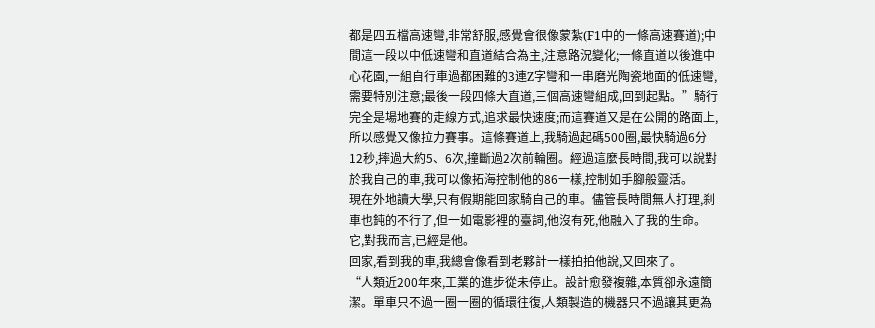都是四五檔高速彎,非常舒服,感覺會很像蒙紮(F1中的一條高速賽道);中間這一段以中低速彎和直道結合為主,注意路況變化;一條直道以後進中心花園,一組自行車過都困難的3連Z字彎和一串磨光陶瓷地面的低速彎,需要特別注意;最後一段四條大直道,三個高速彎組成,回到起點。”騎行完全是場地賽的走線方式,追求最快速度;而這賽道又是在公開的路面上,所以感覺又像拉力賽事。這條賽道上,我騎過起碼500圈,最快騎過6分12秒,摔過大約5、6次,撞斷過2次前輪圈。經過這麼長時間,我可以說對於我自己的車,我可以像拓海控制他的86一樣,控制如手腳般靈活。
現在外地讀大學,只有假期能回家騎自己的車。儘管長時間無人打理,刹車也鈍的不行了,但一如電影裡的臺詞,他沒有死,他融入了我的生命。它,對我而言,已經是他。
回家,看到我的車,我總會像看到老夥計一樣拍拍他說,又回來了。
“人類近200年來,工業的進步從未停止。設計愈發複雜,本質卻永遠簡潔。單車只不過一圈一圈的循環往復,人類製造的機器只不過讓其更為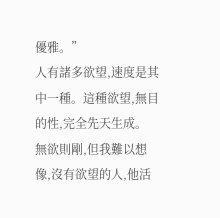優雅。”
人有諸多欲望,速度是其中一種。這種欲望,無目的性,完全先天生成。
無欲則剛,但我難以想像,沒有欲望的人,他活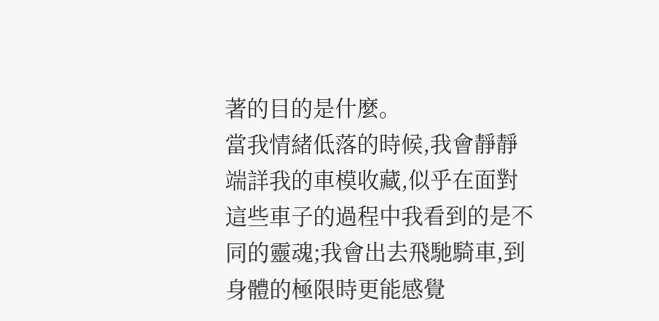著的目的是什麼。
當我情緒低落的時候,我會靜靜端詳我的車模收藏,似乎在面對這些車子的過程中我看到的是不同的靈魂;我會出去飛馳騎車,到身體的極限時更能感覺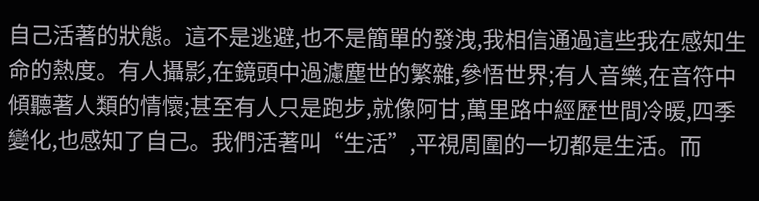自己活著的狀態。這不是逃避,也不是簡單的發洩,我相信通過這些我在感知生命的熱度。有人攝影,在鏡頭中過濾塵世的繁雜,參悟世界;有人音樂,在音符中傾聽著人類的情懷;甚至有人只是跑步,就像阿甘,萬里路中經歷世間冷暖,四季變化,也感知了自己。我們活著叫“生活”,平視周圍的一切都是生活。而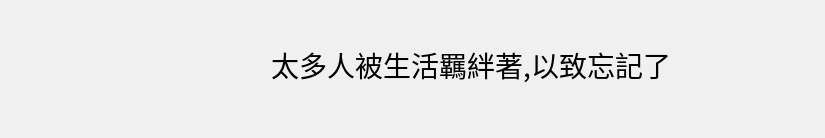太多人被生活羈絆著,以致忘記了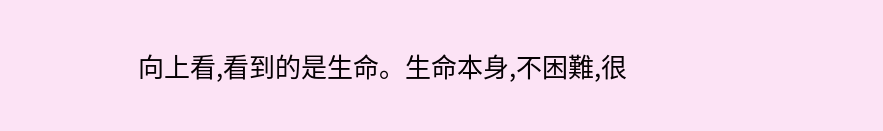向上看,看到的是生命。生命本身,不困難,很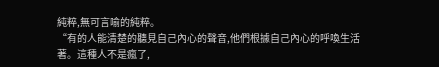純粹,無可言喻的純粹。
“有的人能清楚的聽見自己內心的聲音,他們根據自己內心的呼喚生活著。這種人不是瘋了,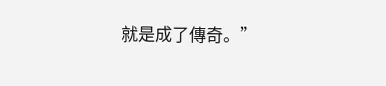就是成了傳奇。”